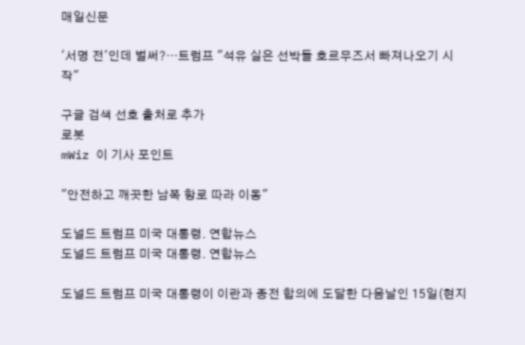매일신문

'서명 전'인데 벌써?…트럼프 "석유 실은 선박들 호르무즈서 빠져나오기 시작"

구글 검색 선호 출처로 추가
로봇
mWiz 이 기사 포인트

"안전하고 깨끗한 남쪽 항로 따라 이동"

도널드 트럼프 미국 대통령. 연합뉴스
도널드 트럼프 미국 대통령. 연합뉴스

도널드 트럼프 미국 대통령이 이란과 종전 합의에 도달한 다음날인 15일(현지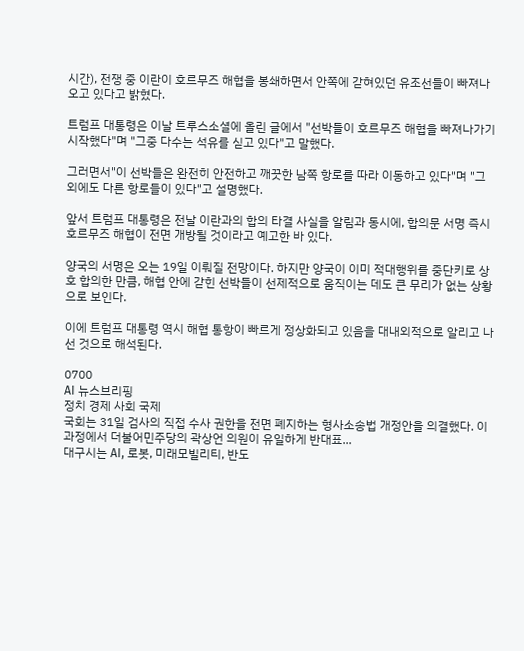시간), 전쟁 중 이란이 호르무즈 해협을 봉쇄하면서 안쪽에 갇혀있던 유조선들이 빠져나오고 있다고 밝혔다.

트럼프 대통령은 이날 트루스소셜에 올린 글에서 "선박들이 호르무즈 해협을 빠져나가기 시작했다"며 "그중 다수는 석유를 싣고 있다"고 말했다.

그러면서"이 선박들은 완전히 안전하고 깨끗한 남쪽 항로를 따라 이동하고 있다"며 "그 외에도 다른 항로들이 있다"고 설명했다.

앞서 트럼프 대통령은 전날 이란과의 합의 타결 사실을 알림과 동시에, 합의문 서명 즉시 호르무즈 해협이 전면 개방될 것이라고 예고한 바 있다.

양국의 서명은 오는 19일 이뤄질 전망이다. 하지만 양국이 이미 적대행위를 중단키로 상호 합의한 만큼, 해협 안에 갇힌 선박들이 선제적으로 움직이는 데도 큰 무리가 없는 상황으로 보인다.

이에 트럼프 대통령 역시 해협 통항이 빠르게 정상화되고 있음을 대내외적으로 알리고 나선 것으로 해석된다.

0700
AI 뉴스브리핑
정치 경제 사회 국제
국회는 31일 검사의 직접 수사 권한을 전면 폐지하는 형사소송법 개정안을 의결했다. 이 과정에서 더불어민주당의 곽상언 의원이 유일하게 반대표...
대구시는 AI, 로봇, 미래모빌리티, 반도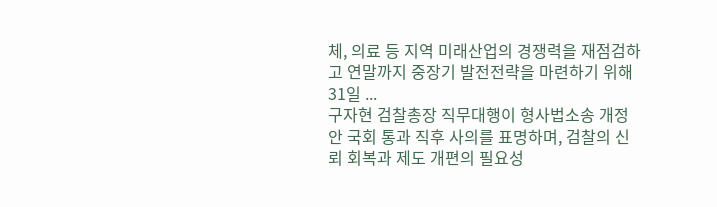체, 의료 등 지역 미래산업의 경쟁력을 재점검하고 연말까지 중장기 발전전략을 마련하기 위해 31일 ...
구자현 검찰총장 직무대행이 형사법소송 개정안 국회 통과 직후 사의를 표명하며, 검찰의 신뢰 회복과 제도 개편의 필요성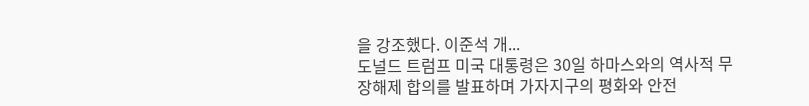을 강조했다. 이준석 개...
도널드 트럼프 미국 대통령은 30일 하마스와의 역사적 무장해제 합의를 발표하며 가자지구의 평화와 안전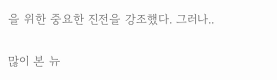을 위한 중요한 진전을 강조했다. 그러나..

많이 본 뉴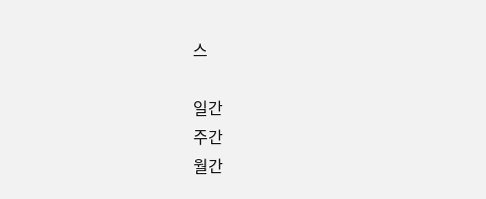스

일간
주간
월간